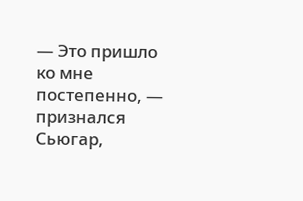— Это пришло ко мне постепенно, — признался Сьюгар,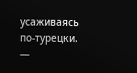усаживаясь по-турецки. —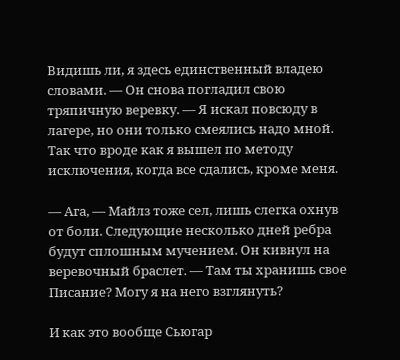Видишь ли, я здесь единственный владею словами. — Он снова погладил свою тряпичную веревку. — Я искал повсюду в лагере, но они только смеялись надо мной. Так что вроде как я вышел по методу исключения, когда все сдались, кроме меня.

— Ага, — Майлз тоже сел, лишь слегка охнув от боли. Следующие несколько дней ребра будут сплошным мучением. Он кивнул на веревочный браслет. — Там ты хранишь свое Писание? Могу я на него взглянуть?

И как это вообще Сьюгар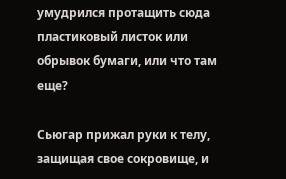умудрился протащить сюда пластиковый листок или обрывок бумаги, или что там еще?

Сьюгар прижал руки к телу, защищая свое сокровище, и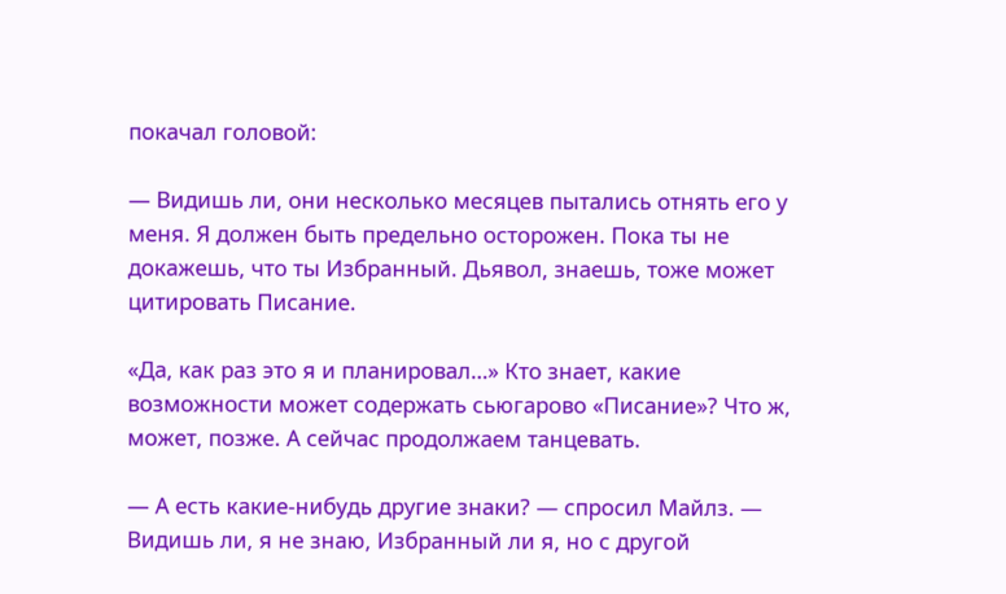покачал головой:

— Видишь ли, они несколько месяцев пытались отнять его у меня. Я должен быть предельно осторожен. Пока ты не докажешь, что ты Избранный. Дьявол, знаешь, тоже может цитировать Писание.

«Да, как раз это я и планировал…» Кто знает, какие возможности может содержать сьюгарово «Писание»? Что ж, может, позже. А сейчас продолжаем танцевать.

— А есть какие-нибудь другие знаки? — спросил Майлз. — Видишь ли, я не знаю, Избранный ли я, но с другой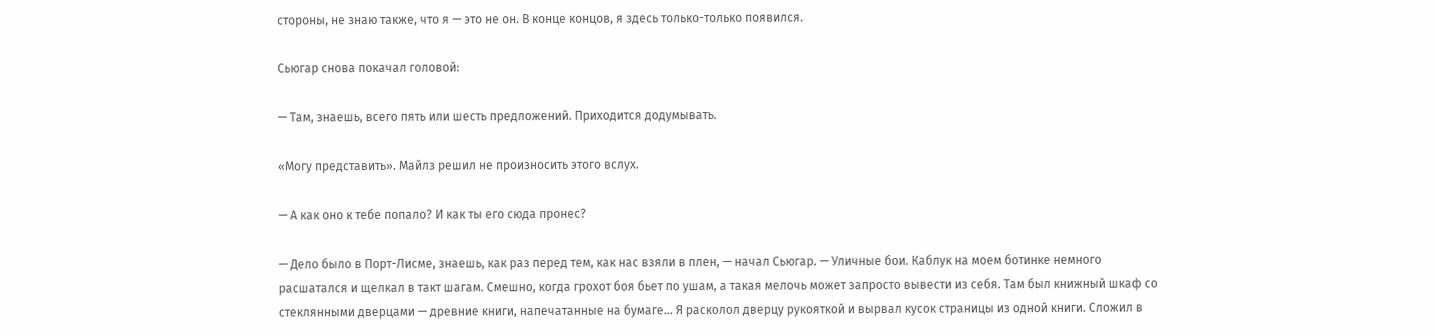стороны, не знаю также, что я — это не он. В конце концов, я здесь только-только появился.

Сьюгар снова покачал головой:

— Там, знаешь, всего пять или шесть предложений. Приходится додумывать.

«Могу представить». Майлз решил не произносить этого вслух.

— А как оно к тебе попало? И как ты его сюда пронес?

— Дело было в Порт-Лисме, знаешь, как раз перед тем, как нас взяли в плен, — начал Сьюгар. — Уличные бои. Каблук на моем ботинке немного расшатался и щелкал в такт шагам. Смешно, когда грохот боя бьет по ушам, а такая мелочь может запросто вывести из себя. Там был книжный шкаф со стеклянными дверцами — древние книги, напечатанные на бумаге… Я расколол дверцу рукояткой и вырвал кусок страницы из одной книги. Сложил в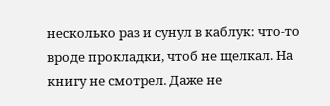несколько раз и сунул в каблук: что-то вроде прокладки, чтоб не щелкал. На книгу не смотрел. Даже не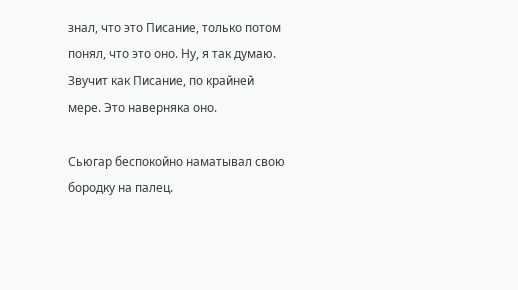знал, что это Писание, только потом понял, что это оно. Ну, я так думаю. Звучит как Писание, по крайней мере. Это наверняка оно.

Сьюгар беспокойно наматывал свою бородку на палец.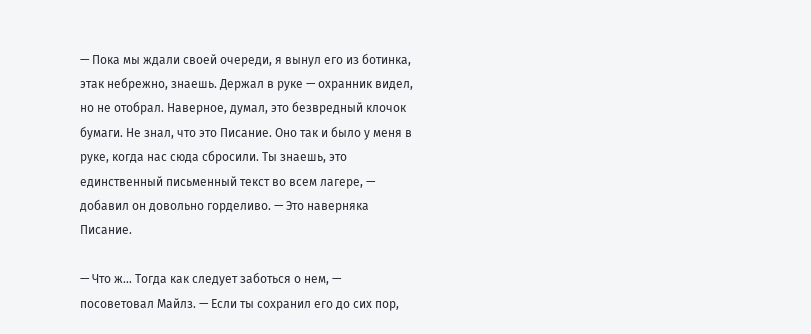— Пока мы ждали своей очереди, я вынул его из ботинка, этак небрежно, знаешь. Держал в руке — охранник видел, но не отобрал. Наверное, думал, это безвредный клочок бумаги. Не знал, что это Писание. Оно так и было у меня в руке, когда нас сюда сбросили. Ты знаешь, это единственный письменный текст во всем лагере, — добавил он довольно горделиво. — Это наверняка Писание.

— Что ж… Тогда как следует заботься о нем, — посоветовал Майлз. — Если ты сохранил его до сих пор,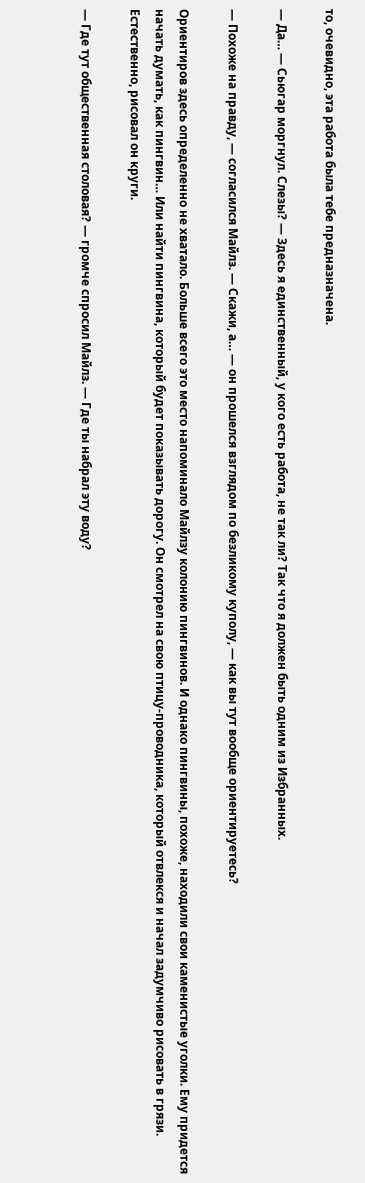то, очевидно, эта работа была тебе предназначена.

— Да… — Сьюгар моргнул. Слезы? — Здесь я единственный, у кого есть работа, не так ли? Так что я должен быть одним из Избранных.

— Похоже на правду, — согласился Майлз. — Скажи, а… — он прошелся взглядом по безликому куполу, — как вы тут вообще ориентируетесь?

Ориентиров здесь определенно не хватало. Больше всего это место напоминало Майлзу колонию пингвинов. И однако пингвины, похоже, находили свои каменистые уголки. Ему придется начать думать, как пингвин… Или найти пингвина, который будет показывать дорогу. Он смотрел на свою птицу-проводника, который отвлекся и начал задумчиво рисовать в грязи. Естественно, рисовал он круги.

— Где тут общественная столовая? — громче спросил Майлз. — Где ты набрал эту воду?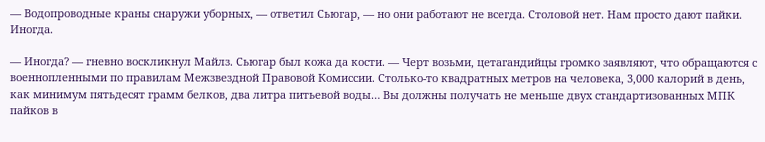— Водопроводные краны снаружи уборных, — ответил Сьюгар, — но они работают не всегда. Столовой нет. Нам просто дают пайки. Иногда.

— Иногда? — гневно воскликнул Майлз. Сьюгар был кожа да кости. — Черт возьми, цетагандийцы громко заявляют, что обращаются с военнопленными по правилам Межзвездной Правовой Комиссии. Столько-то квадратных метров на человека, 3,000 калорий в день, как минимум пятьдесят грамм белков, два литра питьевой воды… Вы должны получать не меньше двух стандартизованных МПК пайков в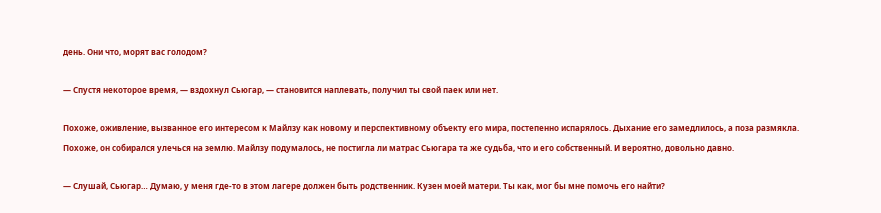день. Они что, морят вас голодом?

— Спустя некоторое время, — вздохнул Сьюгар, — становится наплевать, получил ты свой паек или нет.

Похоже, оживление, вызванное его интересом к Майлзу как новому и перспективному объекту его мира, постепенно испарялось. Дыхание его замедлилось, а поза размякла. Похоже, он собирался улечься на землю. Майлзу подумалось, не постигла ли матрас Сьюгара та же судьба, что и его собственный. И вероятно, довольно давно.

— Слушай, Сьюгар… Думаю, у меня где-то в этом лагере должен быть родственник. Кузен моей матери. Ты как, мог бы мне помочь его найти?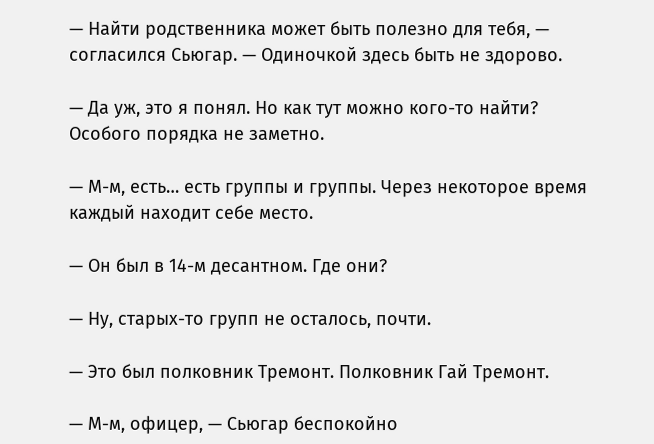— Найти родственника может быть полезно для тебя, — согласился Сьюгар. — Одиночкой здесь быть не здорово.

— Да уж, это я понял. Но как тут можно кого-то найти? Особого порядка не заметно.

— М-м, есть… есть группы и группы. Через некоторое время каждый находит себе место.

— Он был в 14-м десантном. Где они?

— Ну, старых-то групп не осталось, почти.

— Это был полковник Тремонт. Полковник Гай Тремонт.

— М-м, офицер, — Сьюгар беспокойно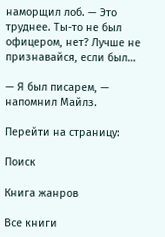наморщил лоб. — Это труднее. Ты-то не был офицером, нет? Лучше не признавайся, если был…

— Я был писарем, — напомнил Майлз.

Перейти на страницу:

Поиск

Книга жанров

Все книги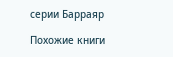серии Барраяр

Похожие книги